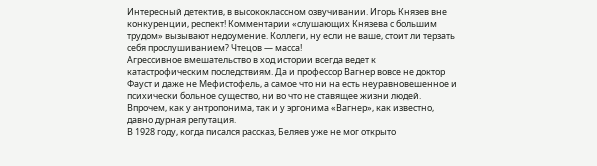Интересный детектив, в высококлассном озвучивании. Игорь Князев вне конкуренции, респект! Комментарии «слушающих Князева с большим трудом» вызывают недоумение. Коллеги, ну если не ваше, стоит ли терзать себя прослушиванием? Чтецов — масса!
Агрессивное вмешательство в ход истории всегда ведет к катастрофическим последствиям. Да и профессор Вагнер вовсе не доктор Фауст и даже не Мефистофель, а самое что ни на есть неуравновешенное и психически больное существо, ни во что не ставящее жизни людей.
Впрочем, как у антропонима, так и у эргонима «Вагнер», как известно, давно дурная репутация.
В 1928 году, когда писался рассказ, Беляев уже не мог открыто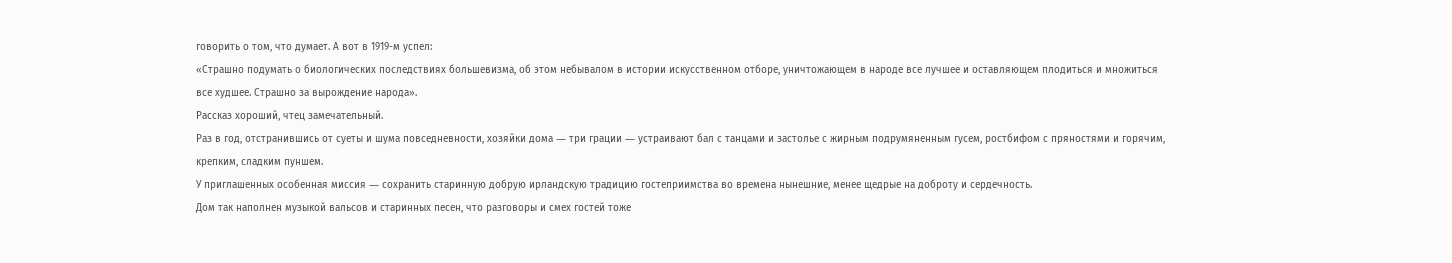говорить о том, что думает. А вот в 1919-м успел:
«Страшно подумать о биологических последствиях большевизма, об этом небывалом в истории искусственном отборе, уничтожающем в народе все лучшее и оставляющем плодиться и множиться все худшее. Страшно за вырождение народа».
Рассказ хороший, чтец замечательный.
Раз в год, отстранившись от суеты и шума повседневности, хозяйки дома ― три грации ― устраивают бал с танцами и застолье с жирным подрумяненным гусем, ростбифом с пряностями и горячим, крепким, сладким пуншем.
У приглашенных особенная миссия ― сохранить старинную добрую ирландскую традицию гостеприимства во времена нынешние, менее щедрые на доброту и сердечность.
Дом так наполнен музыкой вальсов и старинных песен, что разговоры и смех гостей тоже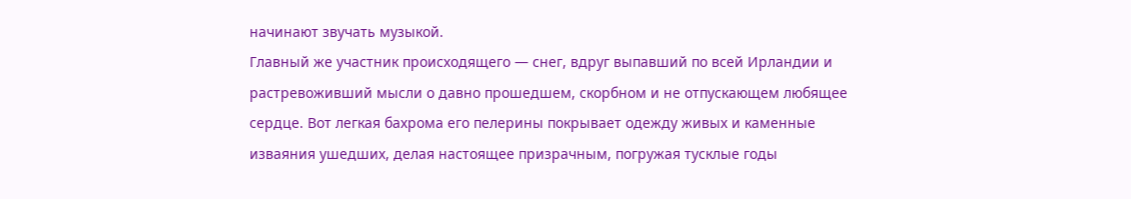начинают звучать музыкой.
Главный же участник происходящего ― снег, вдруг выпавший по всей Ирландии и растревоживший мысли о давно прошедшем, скорбном и не отпускающем любящее сердце. Вот легкая бахрома его пелерины покрывает одежду живых и каменные изваяния ушедших, делая настоящее призрачным, погружая тусклые годы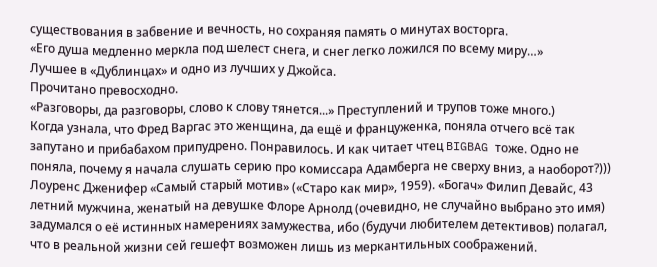существования в забвение и вечность, но сохраняя память о минутах восторга.
«Его душа медленно меркла под шелест снега, и снег легко ложился по всему миру…»
Лучшее в «Дублинцах» и одно из лучших у Джойса.
Прочитано превосходно.
«Разговоры, да разговоры, слово к слову тянется...» Преступлений и трупов тоже много.)
Когда узнала, что Фред Варгас это женщина, да ещё и француженка, поняла отчего всё так запутано и прибабахом припудрено. Понравилось. И как читает чтец BIGBAG тоже. Одно не поняла, почему я начала слушать серию про комиссара Адамберга не сверху вниз, а наоборот?)))
Лоуренс Дженифер «Самый старый мотив» («Старо как мир», 1959). «Богач» Филип Девайс, 43 летний мужчина, женатый на девушке Флоре Арнолд (очевидно, не случайно выбрано это имя) задумался о её истинных намерениях замужества, ибо (будучи любителем детективов) полагал, что в реальной жизни сей гешефт возможен лишь из меркантильных соображений.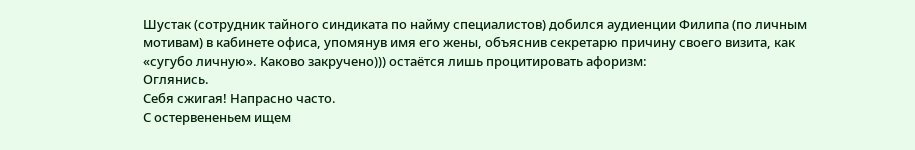Шустак (сотрудник тайного синдиката по найму специалистов) добился аудиенции Филипа (по личным мотивам) в кабинете офиса, упомянув имя его жены, объяснив секретарю причину своего визита, как «сугубо личную». Каково закручено))) остаётся лишь процитировать афоризм:
Оглянись.
Себя сжигая! Напрасно часто.
С остервененьем ищем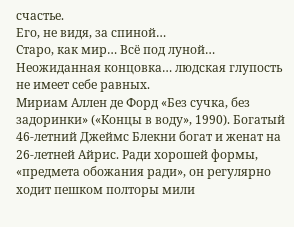счастье.
Его, не видя, за спиной…
Старо, как мир… Всё под луной…
Неожиданная концовка… людская глупость не имеет себе равных.
Мириам Аллен де Форд «Без сучка, без задоринки» («Концы в воду», 1990). Богатый 46-летний Джеймс Блекни богат и женат на 26-летней Айрис. Ради хорошей формы, «предмета обожания ради», он регулярно ходит пешком полторы мили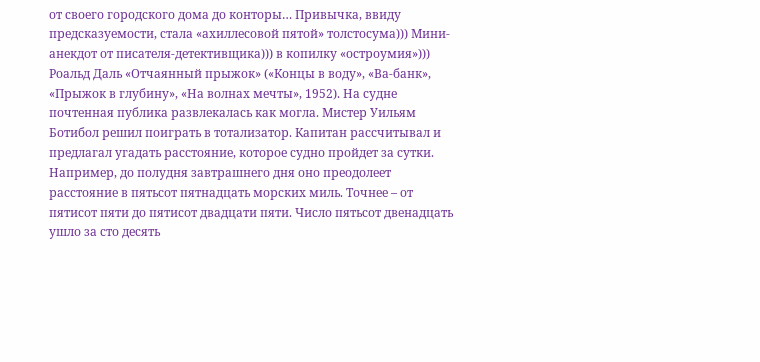от своего городского дома до конторы… Привычка, ввиду предсказуемости, стала «ахиллесовой пятой» толстосума))) Мини-анекдот от писателя-детективщика))) в копилку «остроумия»)))
Роальд Даль «Отчаянный прыжок» («Концы в воду», «Ва-банк», «Прыжок в глубину», «На волнах мечты», 1952). На судне почтенная публика развлекалась как могла. Мистер Уильям Ботибол решил поиграть в тотализатор. Капитан рассчитывал и предлагал угадать расстояние, которое судно пройдет за сутки. Например, до полудня завтрашнего дня оно преодолеет расстояние в пятьсот пятнадцать морских миль. Точнее – от пятисот пяти до пятисот двадцати пяти. Число пятьсот двенадцать ушло за сто десять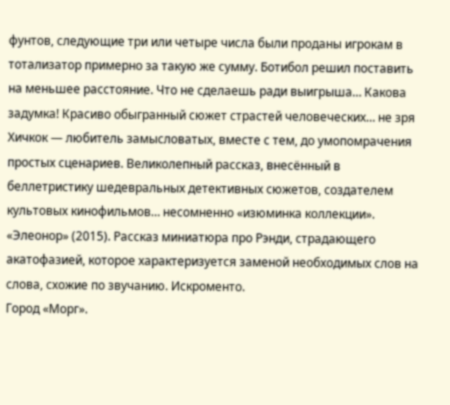фунтов, следующие три или четыре числа были проданы игрокам в тотализатор примерно за такую же сумму. Ботибол решил поставить на меньшее расстояние. Что не сделаешь ради выигрыша… Какова задумка! Красиво обыгранный сюжет страстей человеческих… не зря Хичкок — любитель замысловатых, вместе с тем, до умопомрачения простых сценариев. Великолепный рассказ, внесённый в беллетристику шедевральных детективных сюжетов, создателем культовых кинофильмов… несомненно «изюминка коллекции».
«Элеонор» (2015). Рассказ миниатюра про Рэнди, страдающего акатофазией, которое характеризуется заменой необходимых слов на слова, схожие по звучанию. Искроменто.
Город «Морг».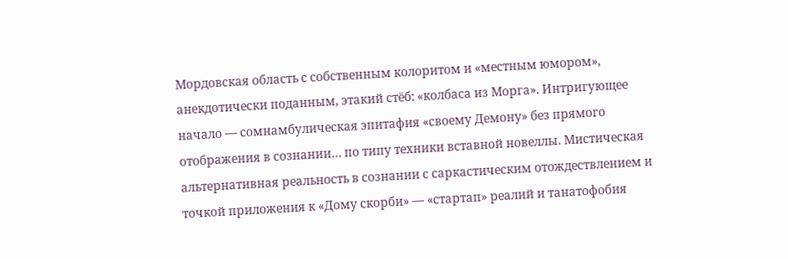Мордовская область с собственным колоритом и «местным юмором», анекдотически поданным, этакий стёб: «колбаса из Морга». Интригующее начало — сомнамбулическая эпитафия «своему Демону» без прямого отображения в сознании… по типу техники вставной новеллы. Мистическая альтернативная реальность в сознании с саркастическим отождествлением и точкой приложения к «Дому скорби» — «стартап» реалий и танатофобия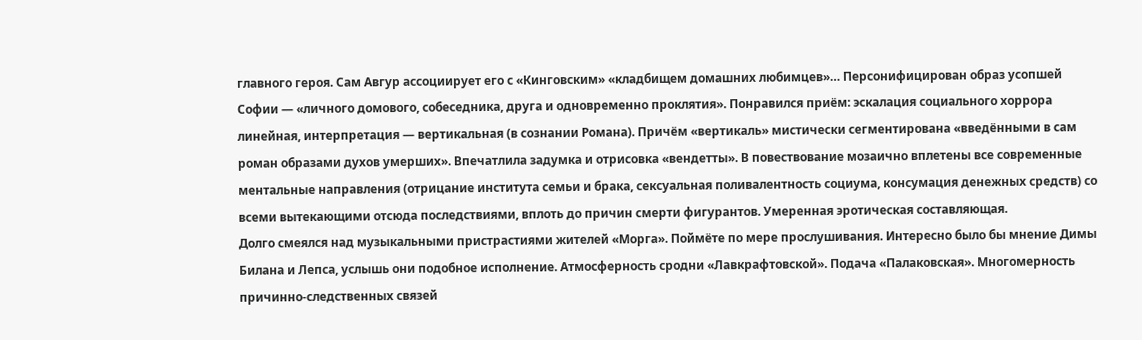главного героя. Сам Авгур ассоциирует его с «Кинговским» «кладбищем домашних любимцев»… Персонифицирован образ усопшей Софии — «личного домового, собеседника, друга и одновременно проклятия». Понравился приём: эскалация социального хоррора линейная, интерпретация — вертикальная (в сознании Романа). Причём «вертикаль» мистически сегментирована «введёнными в сам роман образами духов умерших». Впечатлила задумка и отрисовка «вендетты». В повествование мозаично вплетены все современные ментальные направления (отрицание института семьи и брака, сексуальная поливалентность социума, консумация денежных средств) со всеми вытекающими отсюда последствиями, вплоть до причин смерти фигурантов. Умеренная эротическая составляющая.
Долго смеялся над музыкальными пристрастиями жителей «Морга». Поймёте по мере прослушивания. Интересно было бы мнение Димы Билана и Лепса, услышь они подобное исполнение. Атмосферность сродни «Лавкрафтовской». Подача «Палаковская». Многомерность причинно-следственных связей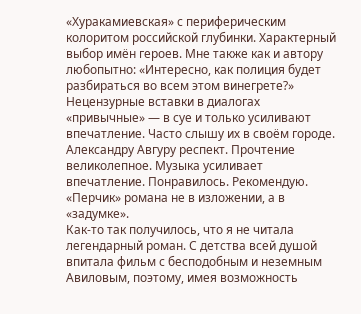«Хуракамиевская» с периферическим колоритом российской глубинки. Характерный выбор имён героев. Мне также как и автору любопытно: «Интересно, как полиция будет разбираться во всем этом винегрете?» Нецензурные вставки в диалогах «привычные» — в суе и только усиливают впечатление. Часто слышу их в своём городе. Александру Авгуру респект. Прочтение великолепное. Музыка усиливает впечатление. Понравилось. Рекомендую. «Перчик» романа не в изложении, а в «задумке».
Как-то так получилось, что я не читала легендарный роман. С детства всей душой впитала фильм с бесподобным и неземным Авиловым, поэтому, имея возможность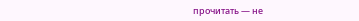прочитать — не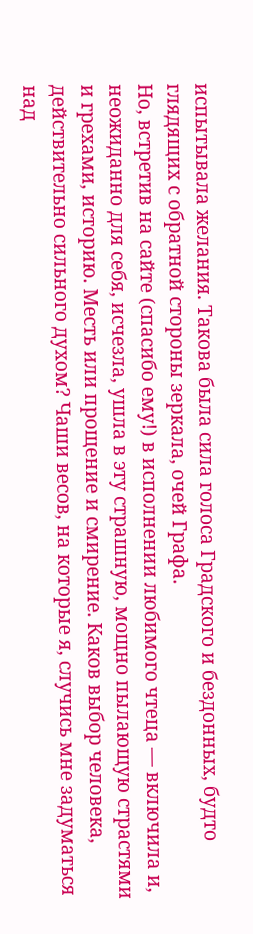испытывала желания. Такова была сила голоса Градского и бездонных, будто глядящих с обратной стороны зеркала, очей Графа.
Но, встретив на сайте (спасибо ему!) в исполнении любимого чтеца — включила и, неожиданно для себя, исчезла, ушла в эту страшную, мощно пылающую страстями и грехами, историю. Месть или прощение и смирение. Каков выбор человека, действительно сильного духом? Чаши весов, на которые я, случись мне задуматься над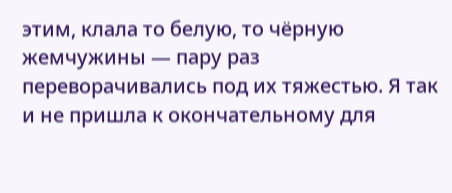этим, клала то белую, то чёрную жемчужины — пару раз переворачивались под их тяжестью. Я так и не пришла к окончательному для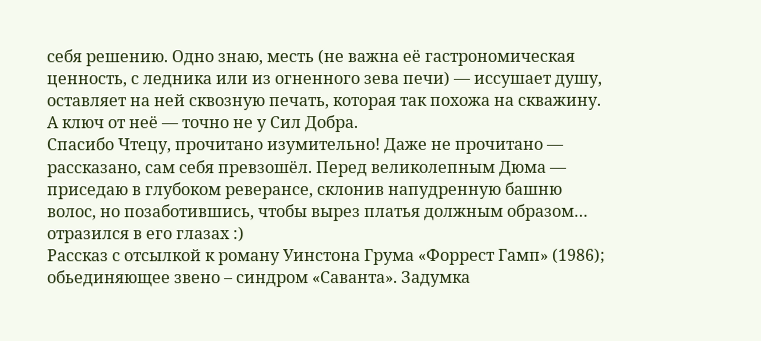себя решению. Одно знаю, месть (не важна её гастрономическая ценность, с ледника или из огненного зева печи) — иссушает душу, оставляет на ней сквозную печать, которая так похожа на скважину. А ключ от неё — точно не у Сил Добра.
Спасибо Чтецу, прочитано изумительно! Даже не прочитано — рассказано, сам себя превзошёл. Перед великолепным Дюма — приседаю в глубоком реверансе, склонив напудренную башню волос, но позаботившись, чтобы вырез платья должным образом… отразился в его глазах :)
Рассказ с отсылкой к роману Уинстона Грума «Форрест Гамп» (1986); обьединяющее звено – синдром «Саванта». Задумка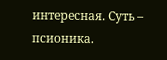интересная. Суть – псионика.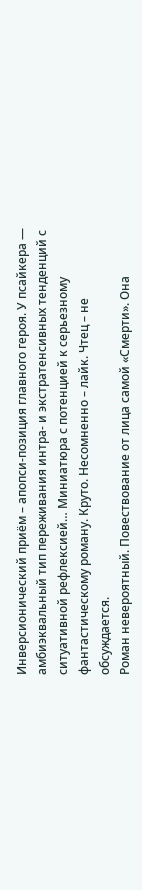Инверсионический приём – апопси-позиция главного героя. У псайкера — амбиэквальный тип переживания интра- и экстратенсивных тенденций с ситуативной рефлексией… Миниатюра с потенцией к серьезному фантастическому роману. Круто. Несомненно – лайк. Чтец – не обсуждается.
Роман невероятный. Повествование от лица самой «Смерти». Она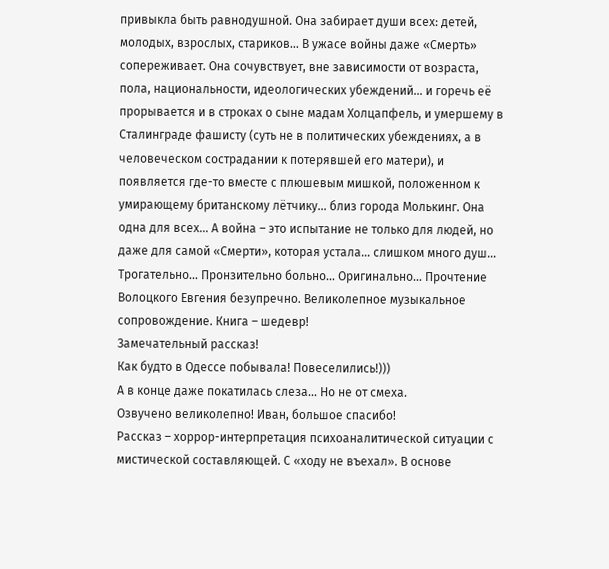привыкла быть равнодушной. Она забирает души всех: детей, молодых, взрослых, стариков… В ужасе войны даже «Смерть» сопереживает. Она сочувствует, вне зависимости от возраста, пола, национальности, идеологических убеждений… и горечь её прорывается и в строках о сыне мадам Холцапфель, и умершему в Сталинграде фашисту (суть не в политических убеждениях, а в человеческом сострадании к потерявшей его матери), и появляется где-то вместе с плюшевым мишкой, положенном к умирающему британскому лётчику… близ города Молькинг. Она одна для всех… А война – это испытание не только для людей, но даже для самой «Смерти», которая устала… слишком много душ… Трогательно… Пронзительно больно… Оригинально… Прочтение Волоцкого Евгения безупречно. Великолепное музыкальное сопровождение. Книга – шедевр!
Замечательный рассказ!
Как будто в Одессе побывала! Повеселились!)))
А в конце даже покатилась слеза… Но не от смеха.
Озвучено великолепно! Иван, большое спасибо!
Рассказ – хоррор-интерпретация психоаналитической ситуации с мистической составляющей. С «ходу не въехал». В основе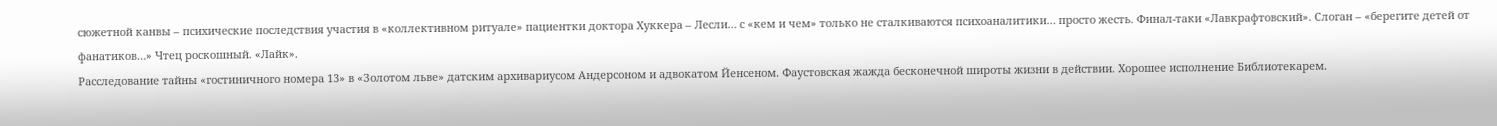сюжетной канвы – психические последствия участия в «коллективном ритуале» пациентки доктора Хуккера – Лесли… с «кем и чем» только не сталкиваются психоаналитики… просто жесть. Финал-таки «Лавкрафтовский». Слоган – «берегите детей от фанатиков…» Чтец роскошный. «Лайк».
Расследование тайны «гостиничного номера 13» в «Золотом льве» датским архивариусом Андерсоном и адвокатом Йенсеном. Фаустовская жажда бесконечной широты жизни в действии. Хорошее исполнение Библиотекарем.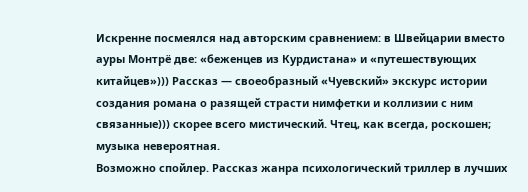Искренне посмеялся над авторским сравнением: в Швейцарии вместо ауры Монтрё две: «беженцев из Курдистана» и «путешествующих китайцев»))) Рассказ — своеобразный «Чуевский» экскурс истории создания романа о разящей страсти нимфетки и коллизии с ним связанные))) скорее всего мистический. Чтец, как всегда, роскошен; музыка невероятная.
Возможно спойлер. Рассказ жанра психологический триллер в лучших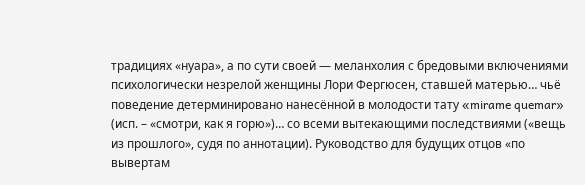традициях «нуара», а по сути своей — меланхолия с бредовыми включениями психологически незрелой женщины Лори Фергюсен, ставшей матерью… чьё поведение детерминировано нанесённой в молодости тату «mirame quemar» (исп. – «смотри, как я горю»)… со всеми вытекающими последствиями («вещь из прошлого», судя по аннотации). Руководство для будущих отцов «по вывертам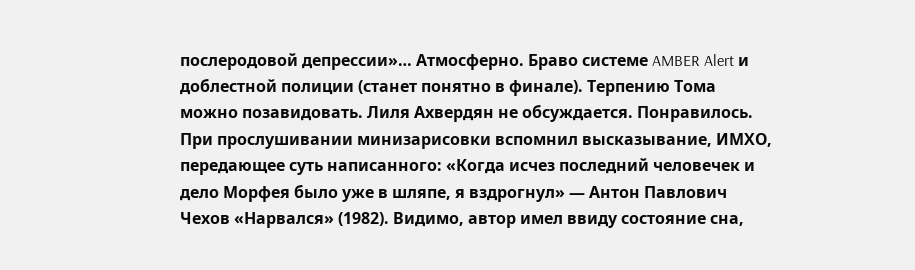послеродовой депрессии»… Атмосферно. Браво системе AMBER Alert и доблестной полиции (станет понятно в финале). Терпению Тома можно позавидовать. Лиля Ахвердян не обсуждается. Понравилось.
При прослушивании минизарисовки вспомнил высказывание, ИМХО, передающее суть написанного: «Когда исчез последний человечек и дело Морфея было уже в шляпе, я вздрогнул» — Антон Павлович Чехов «Нарвался» (1982). Видимо, автор имел ввиду состояние сна,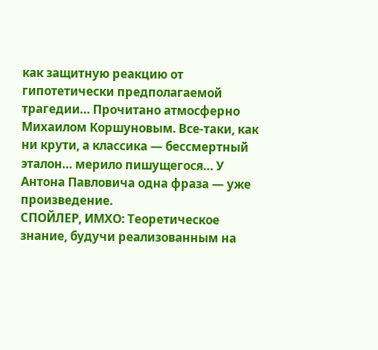как защитную реакцию от гипотетически предполагаемой трагедии… Прочитано атмосферно Михаилом Коршуновым. Все-таки, как ни крути, а классика — бессмертный эталон… мерило пишущегося… У Антона Павловича одна фраза — уже произведение.
СПОЙЛЕР, ИМХО: Теоретическое знание, будучи реализованным на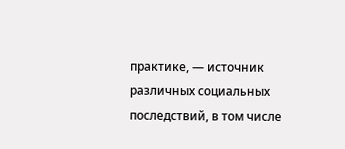практике, — источник различных социальных последствий, в том числе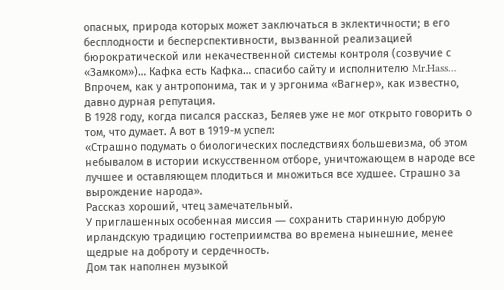опасных, природа которых может заключаться в эклектичности; в его бесплодности и бесперспективности, вызванной реализацией бюрократической или некачественной системы контроля (созвучие с «Замком»)… Кафка есть Кафка… спасибо сайту и исполнителю Mr.Hass…
Впрочем, как у антропонима, так и у эргонима «Вагнер», как известно, давно дурная репутация.
В 1928 году, когда писался рассказ, Беляев уже не мог открыто говорить о том, что думает. А вот в 1919-м успел:
«Страшно подумать о биологических последствиях большевизма, об этом небывалом в истории искусственном отборе, уничтожающем в народе все лучшее и оставляющем плодиться и множиться все худшее. Страшно за вырождение народа».
Рассказ хороший, чтец замечательный.
У приглашенных особенная миссия ― сохранить старинную добрую ирландскую традицию гостеприимства во времена нынешние, менее щедрые на доброту и сердечность.
Дом так наполнен музыкой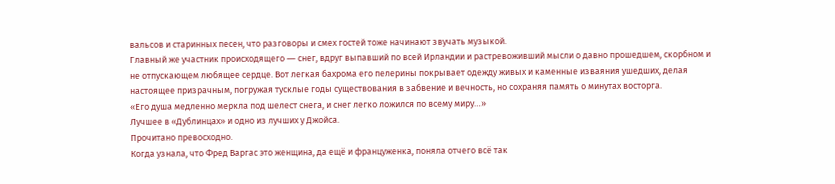вальсов и старинных песен, что разговоры и смех гостей тоже начинают звучать музыкой.
Главный же участник происходящего ― снег, вдруг выпавший по всей Ирландии и растревоживший мысли о давно прошедшем, скорбном и не отпускающем любящее сердце. Вот легкая бахрома его пелерины покрывает одежду живых и каменные изваяния ушедших, делая настоящее призрачным, погружая тусклые годы существования в забвение и вечность, но сохраняя память о минутах восторга.
«Его душа медленно меркла под шелест снега, и снег легко ложился по всему миру…»
Лучшее в «Дублинцах» и одно из лучших у Джойса.
Прочитано превосходно.
Когда узнала, что Фред Варгас это женщина, да ещё и француженка, поняла отчего всё так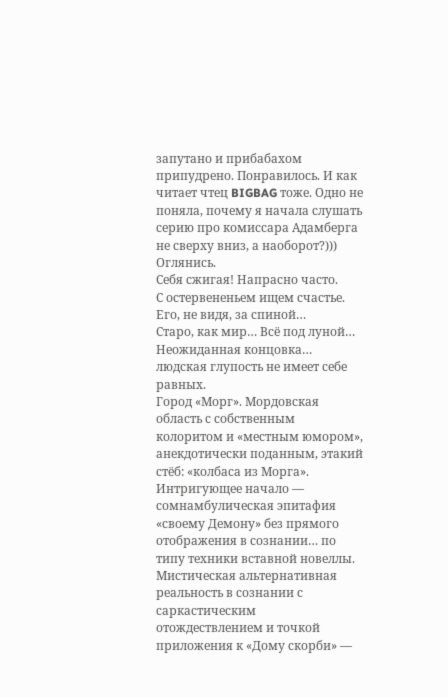запутано и прибабахом припудрено. Понравилось. И как читает чтец BIGBAG тоже. Одно не поняла, почему я начала слушать серию про комиссара Адамберга не сверху вниз, а наоборот?)))
Оглянись.
Себя сжигая! Напрасно часто.
С остервененьем ищем счастье.
Его, не видя, за спиной…
Старо, как мир… Всё под луной…
Неожиданная концовка… людская глупость не имеет себе равных.
Город «Морг». Мордовская область с собственным колоритом и «местным юмором», анекдотически поданным, этакий стёб: «колбаса из Морга». Интригующее начало — сомнамбулическая эпитафия «своему Демону» без прямого отображения в сознании… по типу техники вставной новеллы. Мистическая альтернативная реальность в сознании с саркастическим отождествлением и точкой приложения к «Дому скорби» —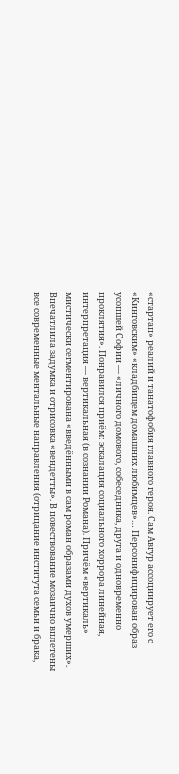«стартап» реалий и танатофобия главного героя. Сам Авгур ассоциирует его с «Кинговским» «кладбищем домашних любимцев»… Персонифицирован образ усопшей Софии — «личного домового, собеседника, друга и одновременно проклятия». Понравился приём: эскалация социального хоррора линейная, интерпретация — вертикальная (в сознании Романа). Причём «вертикаль» мистически сегментирована «введёнными в сам роман образами духов умерших». Впечатлила задумка и отрисовка «вендетты». В повествование мозаично вплетены все современные ментальные направления (отрицание института семьи и брака,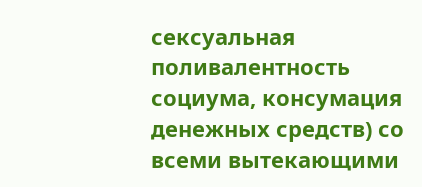сексуальная поливалентность социума, консумация денежных средств) со всеми вытекающими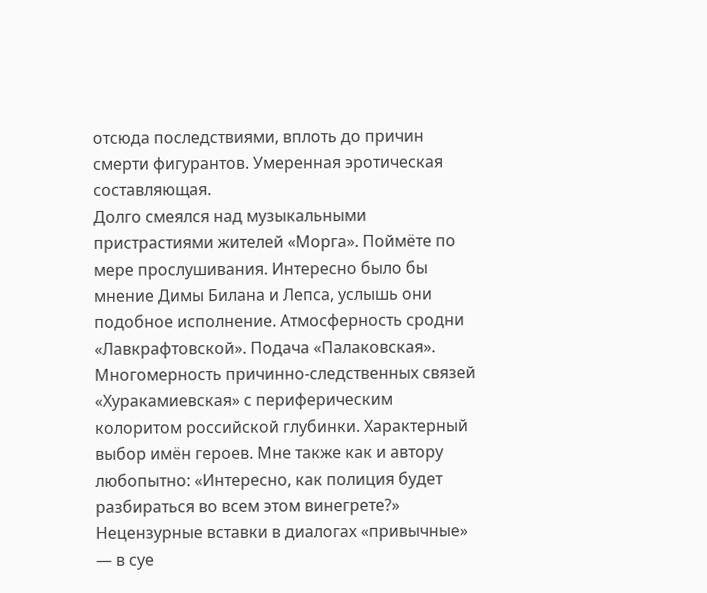отсюда последствиями, вплоть до причин смерти фигурантов. Умеренная эротическая составляющая.
Долго смеялся над музыкальными пристрастиями жителей «Морга». Поймёте по мере прослушивания. Интересно было бы мнение Димы Билана и Лепса, услышь они подобное исполнение. Атмосферность сродни «Лавкрафтовской». Подача «Палаковская». Многомерность причинно-следственных связей «Хуракамиевская» с периферическим колоритом российской глубинки. Характерный выбор имён героев. Мне также как и автору любопытно: «Интересно, как полиция будет разбираться во всем этом винегрете?» Нецензурные вставки в диалогах «привычные» — в суе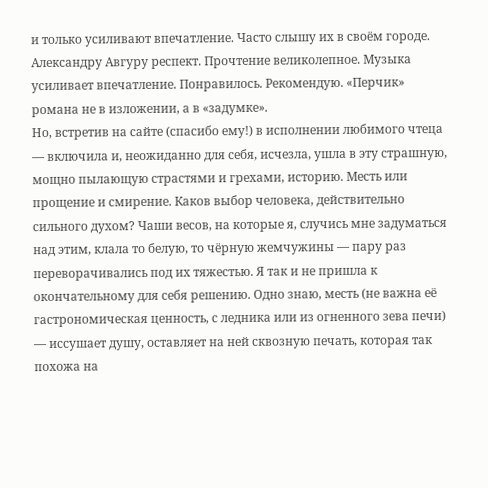и только усиливают впечатление. Часто слышу их в своём городе. Александру Авгуру респект. Прочтение великолепное. Музыка усиливает впечатление. Понравилось. Рекомендую. «Перчик» романа не в изложении, а в «задумке».
Но, встретив на сайте (спасибо ему!) в исполнении любимого чтеца — включила и, неожиданно для себя, исчезла, ушла в эту страшную, мощно пылающую страстями и грехами, историю. Месть или прощение и смирение. Каков выбор человека, действительно сильного духом? Чаши весов, на которые я, случись мне задуматься над этим, клала то белую, то чёрную жемчужины — пару раз переворачивались под их тяжестью. Я так и не пришла к окончательному для себя решению. Одно знаю, месть (не важна её гастрономическая ценность, с ледника или из огненного зева печи) — иссушает душу, оставляет на ней сквозную печать, которая так похожа на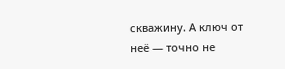скважину. А ключ от неё — точно не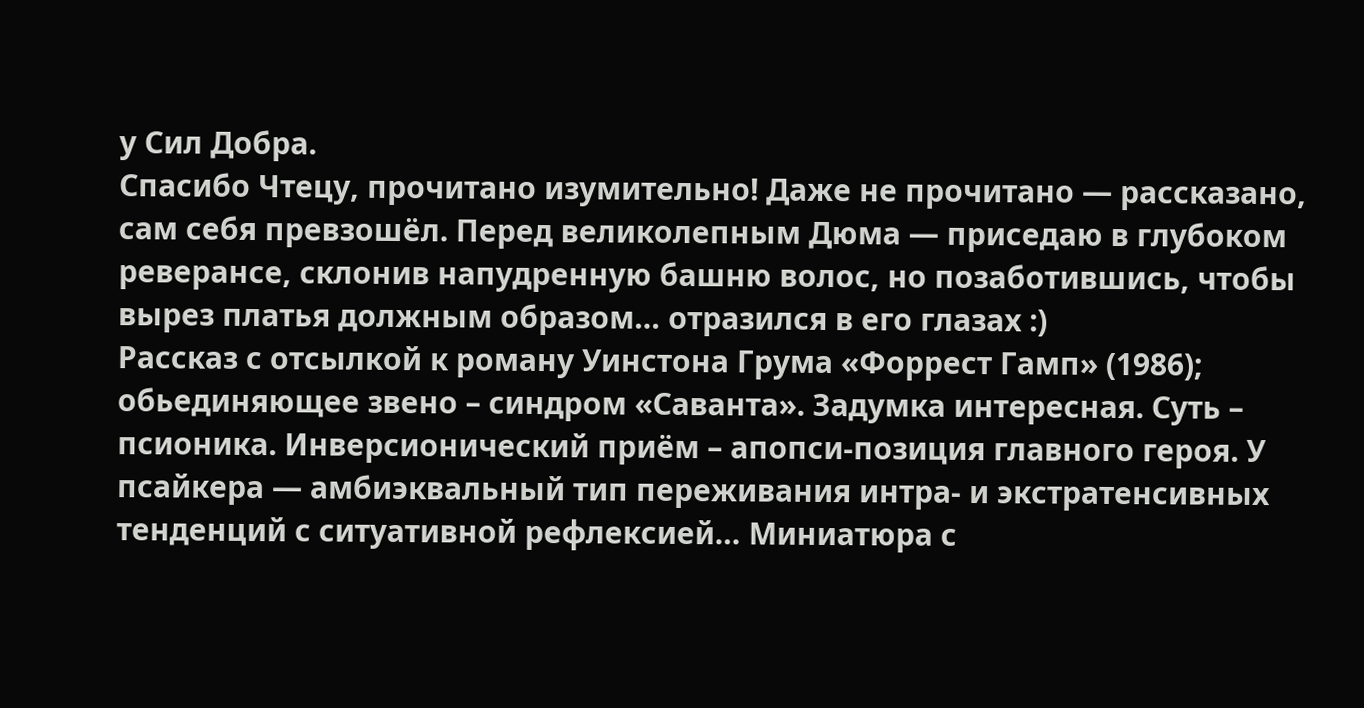у Сил Добра.
Спасибо Чтецу, прочитано изумительно! Даже не прочитано — рассказано, сам себя превзошёл. Перед великолепным Дюма — приседаю в глубоком реверансе, склонив напудренную башню волос, но позаботившись, чтобы вырез платья должным образом… отразился в его глазах :)
Рассказ с отсылкой к роману Уинстона Грума «Форрест Гамп» (1986); обьединяющее звено – синдром «Саванта». Задумка интересная. Суть – псионика. Инверсионический приём – апопси-позиция главного героя. У псайкера — амбиэквальный тип переживания интра- и экстратенсивных тенденций с ситуативной рефлексией… Миниатюра с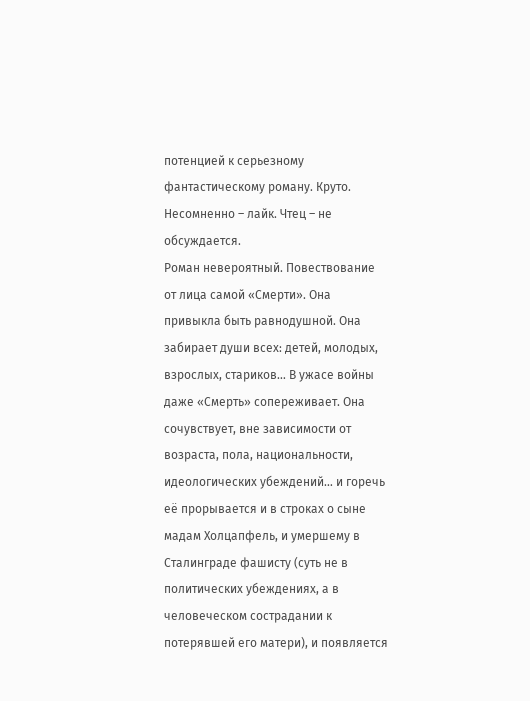потенцией к серьезному фантастическому роману. Круто. Несомненно – лайк. Чтец – не обсуждается.
Роман невероятный. Повествование от лица самой «Смерти». Она привыкла быть равнодушной. Она забирает души всех: детей, молодых, взрослых, стариков… В ужасе войны даже «Смерть» сопереживает. Она сочувствует, вне зависимости от возраста, пола, национальности, идеологических убеждений… и горечь её прорывается и в строках о сыне мадам Холцапфель, и умершему в Сталинграде фашисту (суть не в политических убеждениях, а в человеческом сострадании к потерявшей его матери), и появляется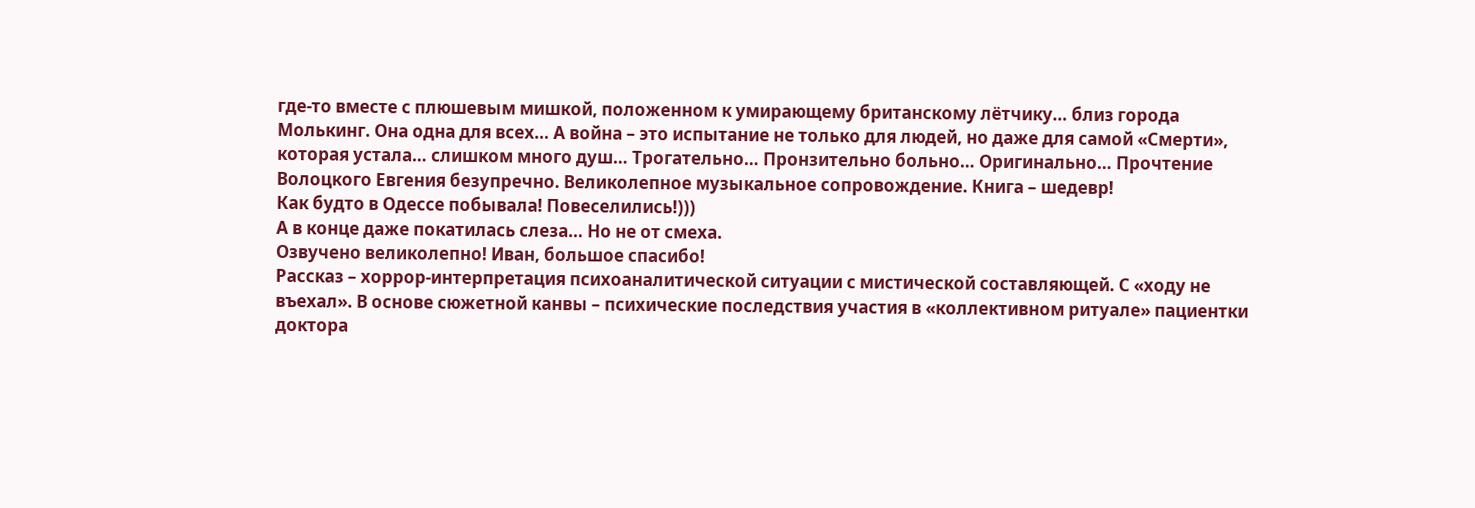где-то вместе с плюшевым мишкой, положенном к умирающему британскому лётчику… близ города Молькинг. Она одна для всех… А война – это испытание не только для людей, но даже для самой «Смерти», которая устала… слишком много душ… Трогательно… Пронзительно больно… Оригинально… Прочтение Волоцкого Евгения безупречно. Великолепное музыкальное сопровождение. Книга – шедевр!
Как будто в Одессе побывала! Повеселились!)))
А в конце даже покатилась слеза… Но не от смеха.
Озвучено великолепно! Иван, большое спасибо!
Рассказ – хоррор-интерпретация психоаналитической ситуации с мистической составляющей. С «ходу не въехал». В основе сюжетной канвы – психические последствия участия в «коллективном ритуале» пациентки доктора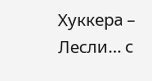Хуккера – Лесли… с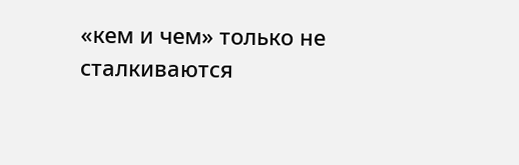«кем и чем» только не сталкиваются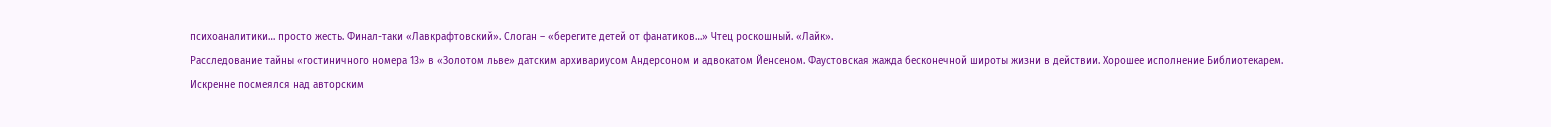психоаналитики… просто жесть. Финал-таки «Лавкрафтовский». Слоган – «берегите детей от фанатиков…» Чтец роскошный. «Лайк».
Расследование тайны «гостиничного номера 13» в «Золотом льве» датским архивариусом Андерсоном и адвокатом Йенсеном. Фаустовская жажда бесконечной широты жизни в действии. Хорошее исполнение Библиотекарем.
Искренне посмеялся над авторским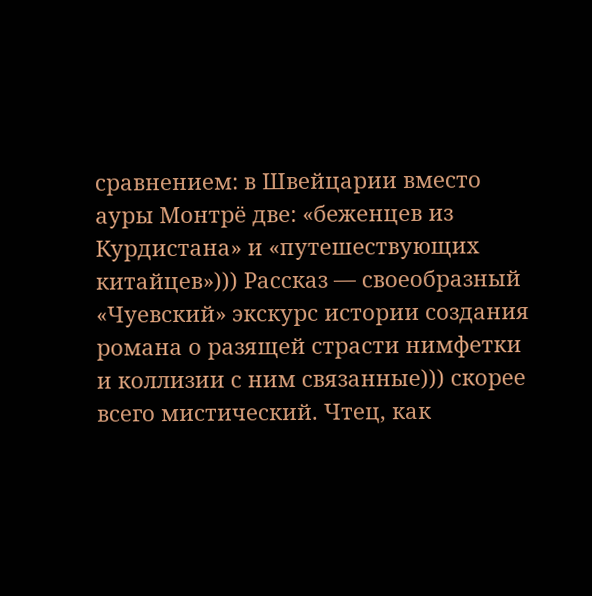сравнением: в Швейцарии вместо ауры Монтрё две: «беженцев из Курдистана» и «путешествующих китайцев»))) Рассказ — своеобразный «Чуевский» экскурс истории создания романа о разящей страсти нимфетки и коллизии с ним связанные))) скорее всего мистический. Чтец, как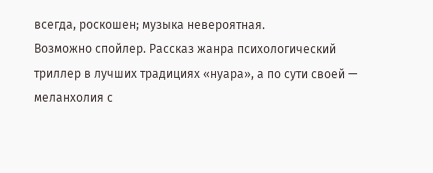всегда, роскошен; музыка невероятная.
Возможно спойлер. Рассказ жанра психологический триллер в лучших традициях «нуара», а по сути своей — меланхолия с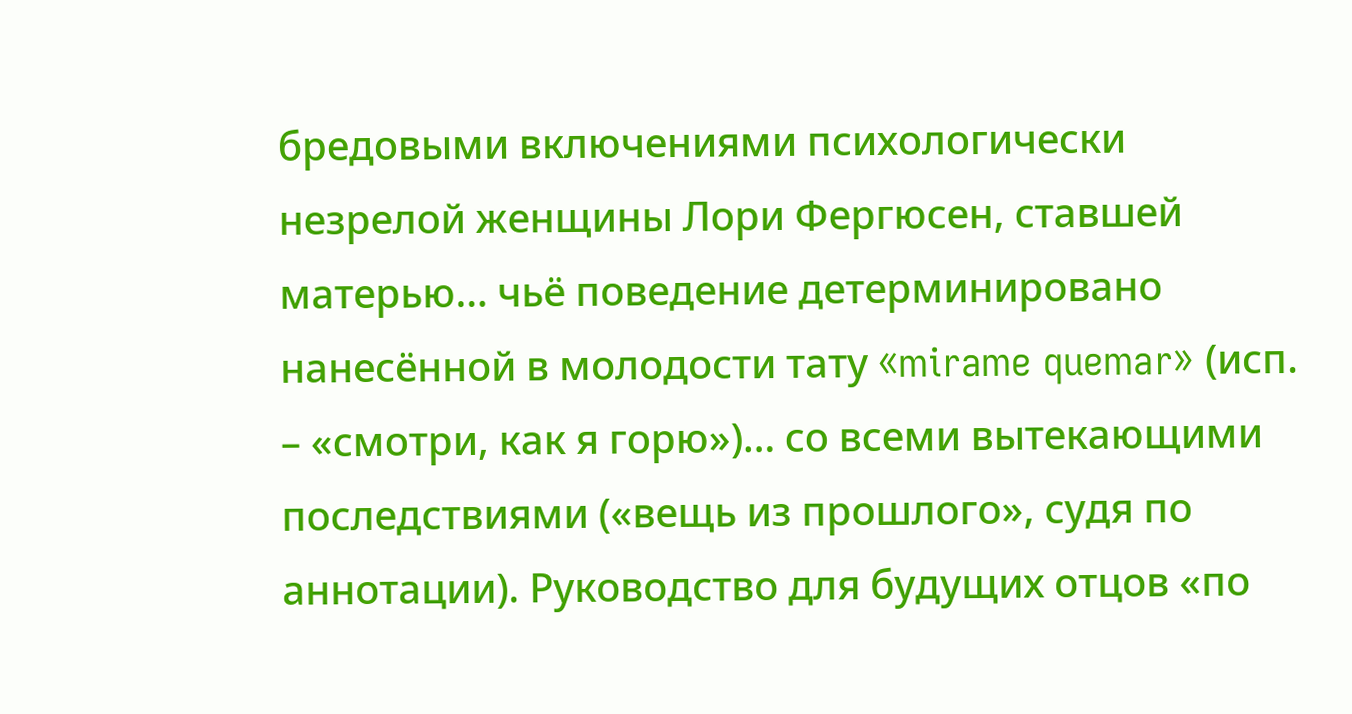бредовыми включениями психологически незрелой женщины Лори Фергюсен, ставшей матерью… чьё поведение детерминировано нанесённой в молодости тату «mirame quemar» (исп. – «смотри, как я горю»)… со всеми вытекающими последствиями («вещь из прошлого», судя по аннотации). Руководство для будущих отцов «по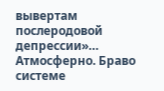вывертам послеродовой депрессии»… Атмосферно. Браво системе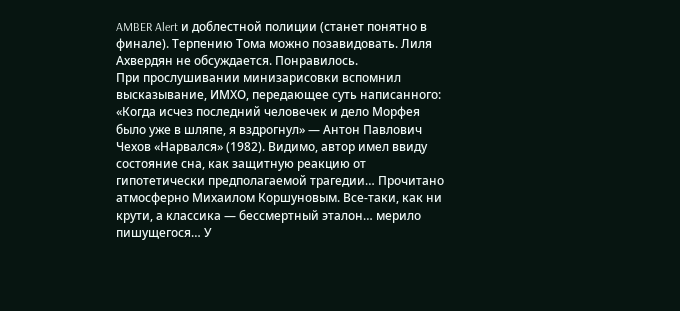AMBER Alert и доблестной полиции (станет понятно в финале). Терпению Тома можно позавидовать. Лиля Ахвердян не обсуждается. Понравилось.
При прослушивании минизарисовки вспомнил высказывание, ИМХО, передающее суть написанного: «Когда исчез последний человечек и дело Морфея было уже в шляпе, я вздрогнул» — Антон Павлович Чехов «Нарвался» (1982). Видимо, автор имел ввиду состояние сна, как защитную реакцию от гипотетически предполагаемой трагедии… Прочитано атмосферно Михаилом Коршуновым. Все-таки, как ни крути, а классика — бессмертный эталон… мерило пишущегося… У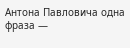Антона Павловича одна фраза —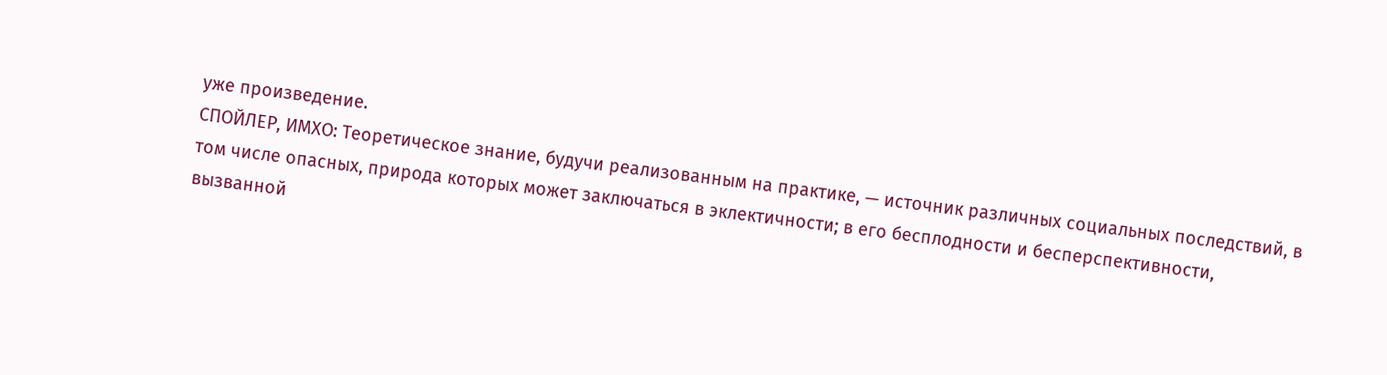уже произведение.
СПОЙЛЕР, ИМХО: Теоретическое знание, будучи реализованным на практике, — источник различных социальных последствий, в том числе опасных, природа которых может заключаться в эклектичности; в его бесплодности и бесперспективности, вызванной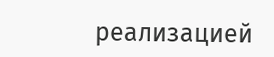реализацией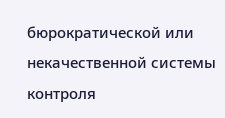бюрократической или некачественной системы контроля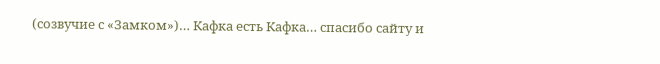(созвучие с «Замком»)… Кафка есть Кафка… спасибо сайту и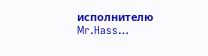исполнителю Mr.Hass…